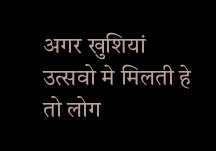अगर खुशियां उत्सवो मे मिलती हे
तो लोग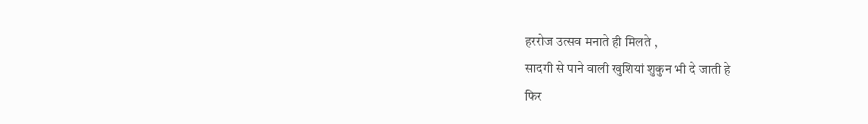हररोज उत्सव मनाते ही मिलते ,
सादगी से पाने वाली खुशियां शुकुन भी दे जाती हे
फिर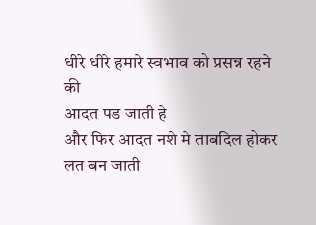धीरे धीरे हमारे स्वभाव को प्रसन्न रहने की
आदत पड जाती हे
और फिर आदत नशे मे ताबदिल होकर लत बन जाती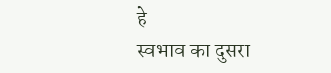हे
स्वभाव का दुसरा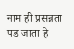नाम ही प्रसन्नता पड जाता हे